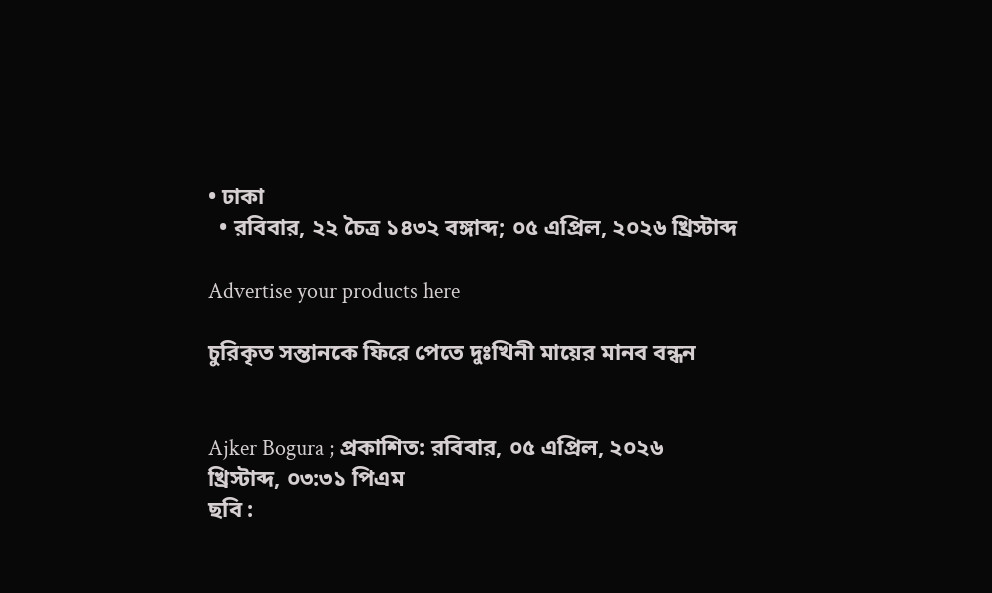• ঢাকা
  • রবিবার, ২২ চৈত্র ১৪৩২ বঙ্গাব্দ; ০৫ এপ্রিল, ২০২৬ খ্রিস্টাব্দ

Advertise your products here

চুরিকৃত সন্তানকে ফিরে পেতে দুঃখিনী মায়ের মানব বন্ধন


Ajker Bogura ; প্রকাশিত: রবিবার, ০৫ এপ্রিল, ২০২৬ খ্রিস্টাব্দ, ০৩:৩১ পিএম
ছবি :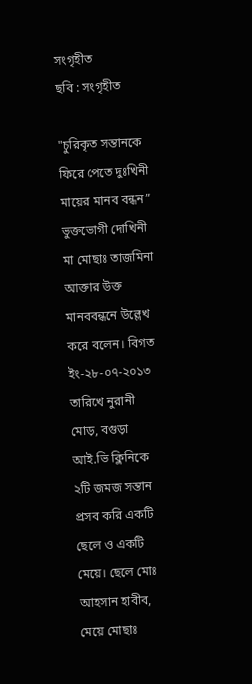সংগৃহীত
ছবি : সংগৃহীত

"চুরিকৃত সন্তানকে ফিরে পেতে দুঃখিনী মায়ের মানব বন্ধন”
ভুক্তভোগী দোখিনী মা মোছাঃ তাজমিনা আক্তার উক্ত মানববন্ধনে উল্লেখ করে বলেন। বিগত ইং-২৮-০৭-২০১৩ তারিখে নুরানী মোড়, বগুড়া আই.ভি ক্লিনিকে ২টি জমজ সন্তান প্রসব করি একটি ছেলে ও একটি মেয়ে। ছেলে মোঃ আহসান হাবীব, মেয়ে মোছাঃ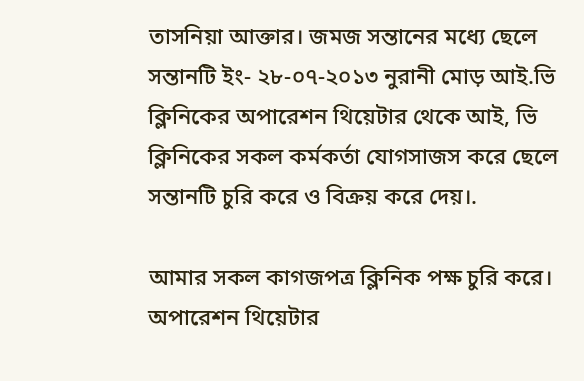তাসনিয়া আক্তার। জমজ সন্তানের মধ্যে ছেলে সন্তানটি ইং- ২৮-০৭-২০১৩ নুরানী মোড় আই.ভি ক্লিনিকের অপারেশন থিয়েটার থেকে আই, ভি ক্লিনিকের সকল কর্মকর্তা যোগসাজস করে ছেলে সন্তানটি চুরি করে ও বিক্রয় করে দেয়।.

আমার সকল কাগজপত্র ক্লিনিক পক্ষ চুরি করে। অপারেশন থিয়েটার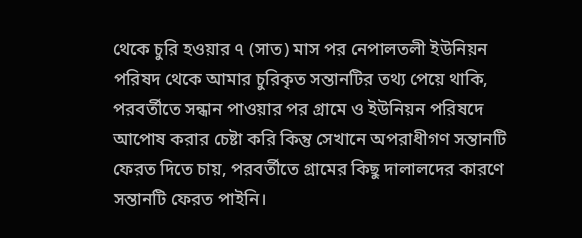থেকে চুরি হওয়ার ৭ (সাত) মাস পর নেপালতলী ইউনিয়ন পরিষদ থেকে আমার চুরিকৃত সন্তানটির তথ্য পেয়ে থাকি, পরবর্তীতে সন্ধান পাওয়ার পর গ্রামে ও ইউনিয়ন পরিষদে আপোষ করার চেষ্টা করি কিন্তু সেখানে অপরাধীগণ সন্তানটি ফেরত দিতে চায়, পরবর্তীতে গ্রামের কিছু দালালদের কারণে সন্তানটি ফেরত পাইনি।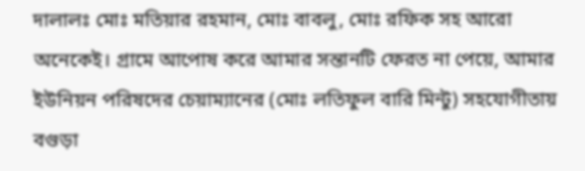দালালঃ মোঃ মতিয়ার রহমান, মোঃ বাবলু, মোঃ রফিক সহ আরো অনেকেই। গ্রামে আপোষ করে আমার সন্তানটি ফেরত না পেয়ে, আমার ইউনিয়ন পরিষদের চেয়াম্যানের (মোঃ লতিফুল বারি মিন্টু) সহযোগীতায় বগুড়া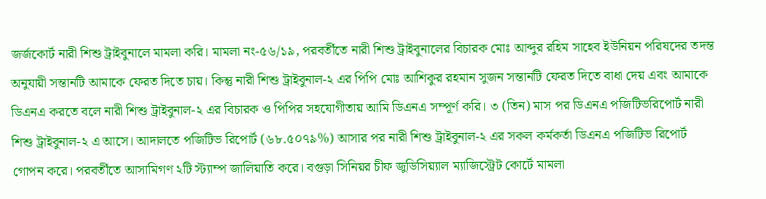জর্জকোর্ট নারী শিশু ট্রাইবুনালে মামলা করি। মামলা নং-৫৬/১৯, পরবর্তীতে নারী শিশু ট্রাইবুনালের বিচারক মোঃ আব্দুর রহিম সাহেব ইউনিয়ন পরিষদের তদন্ত অনুযায়ী সন্তানটি আমাকে ফেরত দিতে চায়। কিন্তু নারী শিশু ট্রাইবুনাল-২ এর পিপি মোঃ আশিকুর রহমান সুজন সন্তানটি ফেরত দিতে বাধা দেয় এবং আমাকে ডিএনএ করতে বলে নারী শিশু ট্রাইবুনাল-২ এর বিচারক ও পিপির সহযোগীতায় আমি ডিএনএ সম্পূর্ণ করি। ৩ (তিন) মাস পর ডিএনএ পজিটিভরিপোর্ট নারী শিশু ট্রাইবুনাল-২ এ আসে। আদালতে পজিটিভ রিপোর্ট (৬৮.৫০৭৯%) আসার পর নারী শিশু ট্রাইবুনাল-২ এর সকল কর্মকর্তা ডিএনএ পজিটিভ রিপোর্ট গোপন করে। পরবর্তীতে আসামিগণ ২টি স্ট্যাম্প জালিয়াতি করে। বগুড়া সিনিয়র চীফ জুডিসিয়্যাল ম্যাজিস্ট্রেট কোর্টে মামলা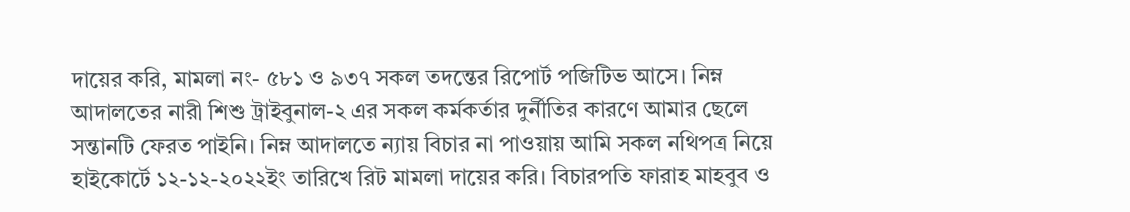দায়ের করি, মামলা নং- ৫৮১ ও ৯৩৭ সকল তদন্তের রিপোর্ট পজিটিভ আসে। নিম্ন আদালতের নারী শিশু ট্রাইবুনাল-২ এর সকল কর্মকর্তার দুর্নীতির কারণে আমার ছেলে সন্তানটি ফেরত পাইনি। নিম্ন আদালতে ন্যায় বিচার না পাওয়ায় আমি সকল নথিপত্র নিয়ে হাইকোর্টে ১২-১২-২০২২ইং তারিখে রিট মামলা দায়ের করি। বিচারপতি ফারাহ মাহবুব ও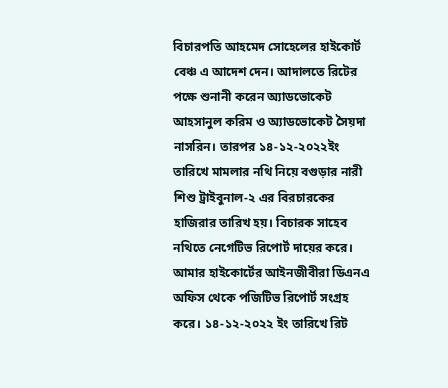বিচারপতি আহমেদ সোহেলের হাইকোর্ট বেঞ্চ এ আদেশ দেন। আদালতে রিটের পক্ষে শুনানী করেন অ্যাডভোকেট আহসানুল করিম ও অ্যাডভোকেট সৈয়দা নাসরিন। তারপর ১৪-১২-২০২২ইং তারিখে মামলার নথি নিয়ে বগুড়ার নারী শিশু ট্রাইবুনাল-২ এর বিরচারকের হাজিরার তারিখ হয়। বিচারক সাহেব নথিতে নেগেটিভ রিপোর্ট দায়ের করে। আমার হাইকোর্টের আইনজীবীরা ডিএনএ অফিস থেকে পজিটিভ রিপোর্ট সংগ্রহ করে। ১৪-১২-২০২২ ইং তারিখে রিট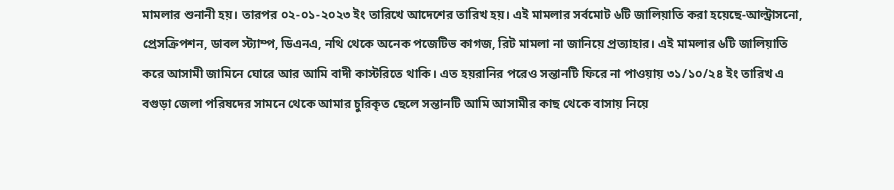মামলার শুনানী হয়। তারপর ০২-০১-২০২৩ ইং তারিখে আদেশের তারিখ হয়। এই মামলার সর্বমোট ৬টি জালিয়াতি করা হয়েছে-আল্ট্রাসনো, প্রেসক্রিপশন, ডাবল স্ট্যাম্প, ডিএনএ, নথি থেকে অনেক পজেটিভ কাগজ, রিট মামলা না জানিয়ে প্রত্যাহার। এই মামলার ৬টি জালিয়াতি করে আসামী জামিনে ঘোরে আর আমি বাদী কাস্টরিতে থাকি। এত হয়রানির পরেও সন্তানটি ফিরে না পাওয়ায় ৩১/১০/২৪ ইং তারিখ এ বগুড়া জেলা পরিষদের সামনে থেকে আমার চুরিকৃত ছেলে সন্তানটি আমি আসামীর কাছ থেকে বাসায় নিয়ে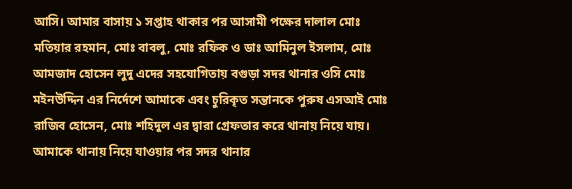আসি। আমার বাসায় ১ সপ্তাহ থাকার পর আসামী পক্ষের দালাল মোঃ মতিয়ার রহমান, মোঃ বাবলু, মোঃ রফিক ও ডাঃ আমিনুল ইসলাম, মোঃ আমজাদ হোসেন লুদু এদের সহযোগিতায় বগুড়া সদর থানার ওসি মোঃ মইনউদ্দিন এর নির্দেশে আমাকে এবং চুরিকৃত সন্তানকে পুরুষ এসআই মোঃ রাজিব হোসেন, মোঃ শহিদুল এর দ্বারা গ্রেফতার করে থানায় নিয়ে যায়। আমাকে থানায় নিয়ে যাওয়ার পর সদর থানার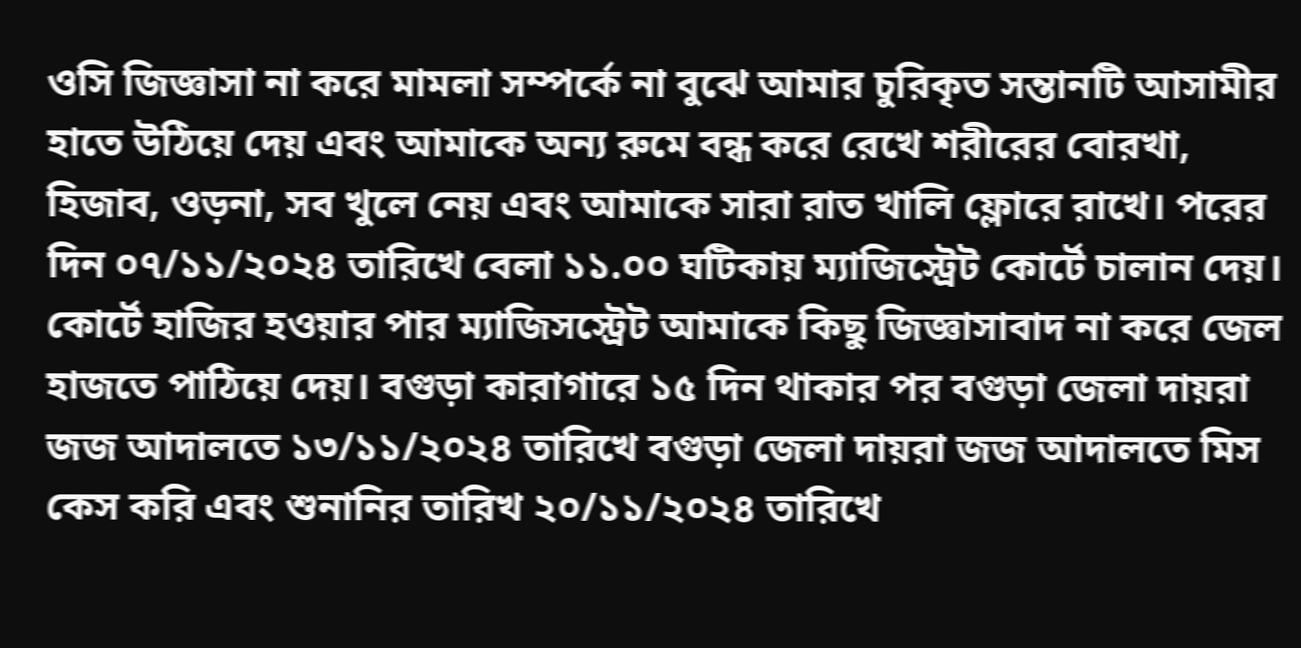ওসি জিজ্ঞাসা না করে মামলা সম্পর্কে না বুঝে আমার চুরিকৃত সন্তানটি আসামীর হাতে উঠিয়ে দেয় এবং আমাকে অন্য রুমে বন্ধ করে রেখে শরীরের বোরখা, হিজাব, ওড়না, সব খুলে নেয় এবং আমাকে সারা রাত খালি ফ্লোরে রাখে। পরের দিন ০৭/১১/২০২৪ তারিখে বেলা ১১.০০ ঘটিকায় ম্যাজিস্ট্রেট কোর্টে চালান দেয়। কোর্টে হাজির হওয়ার পার ম্যাজিসস্ট্রেট আমাকে কিছু জিজ্ঞাসাবাদ না করে জেল হাজতে পাঠিয়ে দেয়। বগুড়া কারাগারে ১৫ দিন থাকার পর বগুড়া জেলা দায়রা জজ আদালতে ১৩/১১/২০২৪ তারিখে বগুড়া জেলা দায়রা জজ আদালতে মিস কেস করি এবং শুনানির তারিখ ২০/১১/২০২৪ তারিখে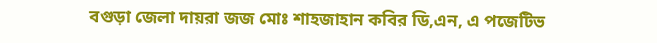বগুড়া জেলা দায়রা জজ মোঃ শাহজাহান কবির ডি,এন, এ পজেটিভ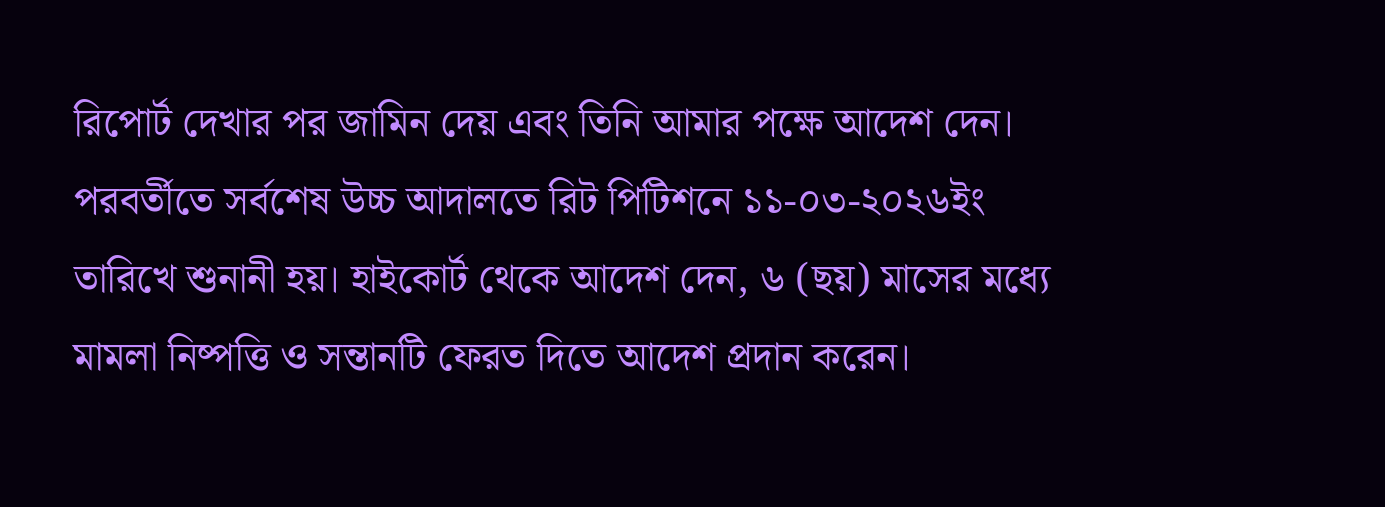রিপোর্ট দেখার পর জামিন দেয় এবং তিনি আমার পক্ষে আদেশ দেন। পরবর্তীতে সর্বশেষ উচ্চ আদালতে রিট পিটিশনে ১১-০৩-২০২৬ইং তারিখে শুনানী হয়। হাইকোর্ট থেকে আদেশ দেন, ৬ (ছয়) মাসের মধ্যে মামলা নিষ্পত্তি ও সন্তানটি ফেরত দিতে আদেশ প্রদান করেন।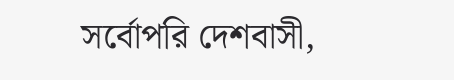সর্বোপরি দেশবাসী,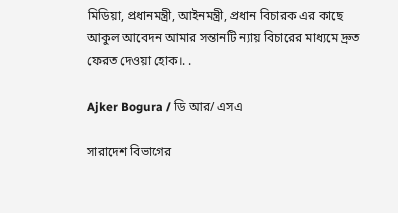মিডিয়া, প্রধানমন্ত্রী, আইনমন্ত্রী, প্রধান বিচারক এর কাছে আকুল আবেদন আমার সন্তানটি ন্যায় বিচারের মাধ্যমে দ্রুত ফেরত দেওয়া হোক।. .

Ajker Bogura / ডি আর/ এসএ

সারাদেশ বিভাগের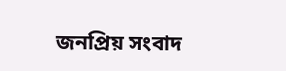জনপ্রিয় সংবাদ